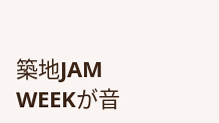築地JAM WEEKが音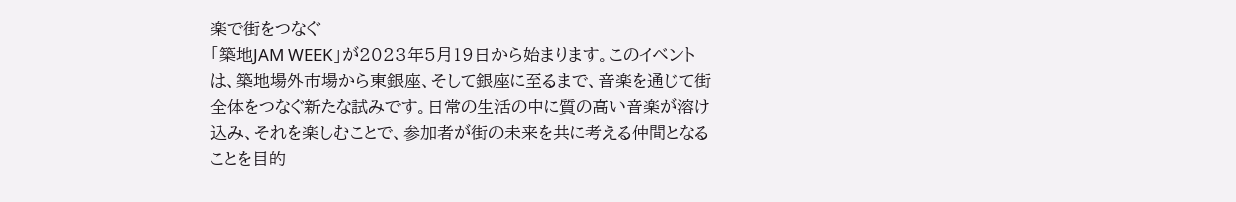楽で街をつなぐ
「築地JAM WEEK」が2023年5月19日から始まります。このイベントは、築地場外市場から東銀座、そして銀座に至るまで、音楽を通じて街全体をつなぐ新たな試みです。日常の生活の中に質の高い音楽が溶け込み、それを楽しむことで、参加者が街の未来を共に考える仲間となることを目的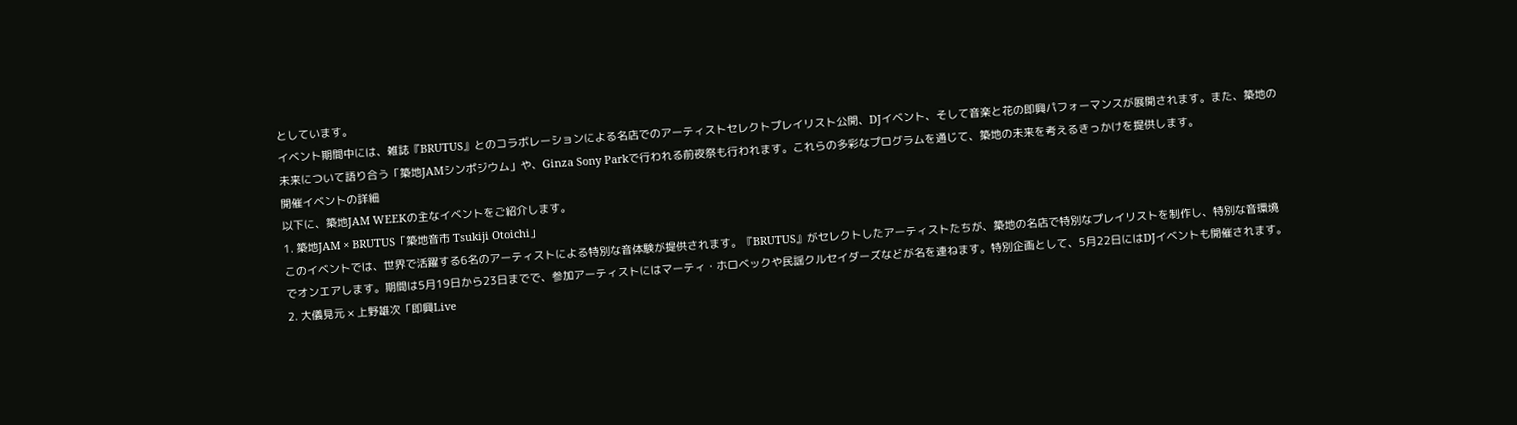としています。
イベント期間中には、雑誌『BRUTUS』とのコラボレーションによる名店でのアーティストセレクトプレイリスト公開、DJイベント、そして音楽と花の即興パフォーマンスが展開されます。また、築地の未来について語り合う「築地JAMシンポジウム」や、Ginza Sony Parkで行われる前夜祭も行われます。これらの多彩なプログラムを通じて、築地の未来を考えるきっかけを提供します。
開催イベントの詳細
以下に、築地JAM WEEKの主なイベントをご紹介します。
1. 築地JAM × BRUTUS「築地音市 Tsukiji Otoichi」
このイベントでは、世界で活躍する6名のアーティストによる特別な音体験が提供されます。『BRUTUS』がセレクトしたアーティストたちが、築地の名店で特別なプレイリストを制作し、特別な音環境でオンエアします。期間は5月19日から23日までで、参加アーティストにはマーティ・ホロベックや民謡クルセイダーズなどが名を連ねます。特別企画として、5月22日にはDJイベントも開催されます。
2. 大儀見元 × 上野雄次「即興Live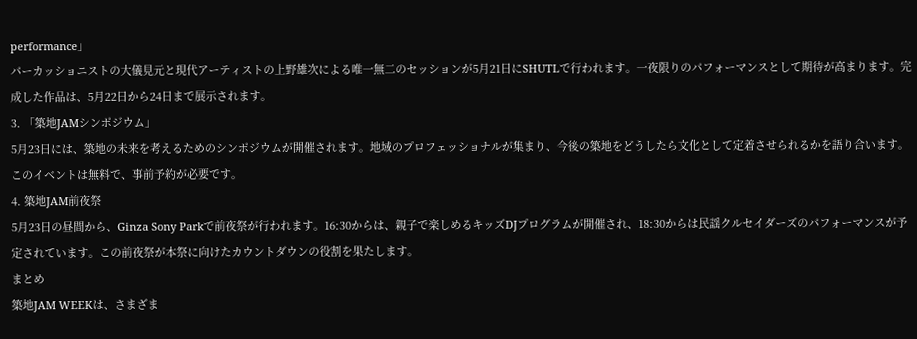performance」
パーカッショニストの大儀見元と現代アーティストの上野雄次による唯一無二のセッションが5月21日にSHUTLで行われます。一夜限りのパフォーマンスとして期待が高まります。完成した作品は、5月22日から24日まで展示されます。
3. 「築地JAMシンポジウム」
5月23日には、築地の未来を考えるためのシンポジウムが開催されます。地域のプロフェッショナルが集まり、今後の築地をどうしたら文化として定着させられるかを語り合います。このイベントは無料で、事前予約が必要です。
4. 築地JAM前夜祭
5月23日の昼間から、Ginza Sony Parkで前夜祭が行われます。16:30からは、親子で楽しめるキッズDJプログラムが開催され、18:30からは民謡クルセイダーズのパフォーマンスが予定されています。この前夜祭が本祭に向けたカウントダウンの役割を果たします。
まとめ
築地JAM WEEKは、さまざま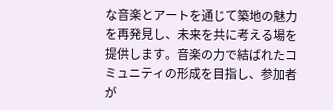な音楽とアートを通じて築地の魅力を再発見し、未来を共に考える場を提供します。音楽の力で結ばれたコミュニティの形成を目指し、参加者が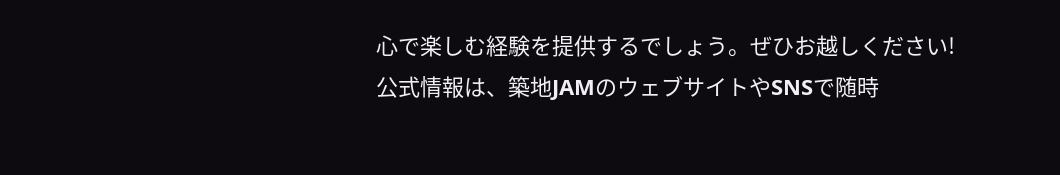心で楽しむ経験を提供するでしょう。ぜひお越しください!
公式情報は、築地JAMのウェブサイトやSNSで随時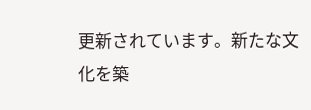更新されています。新たな文化を築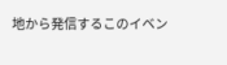地から発信するこのイベン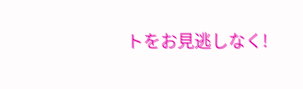トをお見逃しなく!